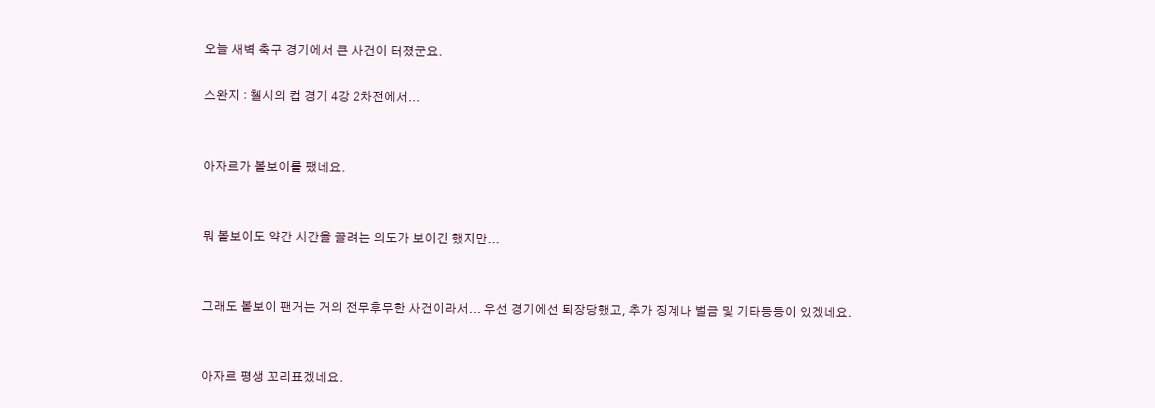오늘 새벽 축구 경기에서 큰 사건이 터졌군요.

스완지 : 첼시의 컵 경기 4강 2차전에서...


아자르가 볼보이를 팼네요.


뭐 볼보이도 약간 시간을 끌려는 의도가 보이긴 했지만...


그래도 볼보이 팬거는 거의 전무후무한 사건이라서... 우선 경기에선 퇴장당했고, 추가 징계나 벌금 및 기타등등이 있겠네요.


아자르 평생 꼬리표겠네요.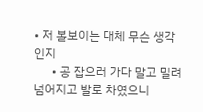• 저 볼보이는 대체 무슨 생각인지
      • 공 잡으러 가다 말고 밀려 넘어지고 발로 차였으니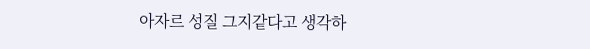아자르 성질 그지같다고 생각하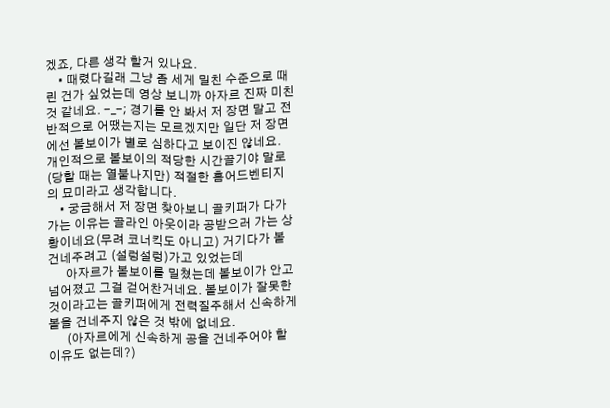겠죠, 다른 생각 할거 있나요.
    • 때렸다길래 그냥 좀 세게 밀친 수준으로 때린 건가 싶었는데 영상 보니까 아자르 진짜 미친 것 같네요. -_-; 경기를 안 봐서 저 장면 말고 전반적으로 어땠는지는 모르겠지만 일단 저 장면에선 볼보이가 별로 심하다고 보이진 않네요. 개인적으로 볼보이의 적당한 시간끌기야 말로 (당할 때는 열불나지만) 적절한 홈어드벤티지의 묘미라고 생각합니다.
    • 궁금해서 저 장면 찾아보니 골키퍼가 다가가는 이유는 골라인 아웃이라 공받으러 가는 상황이네요(무려 코너킥도 아니고) 거기다가 볼 건네주려고 (설렁설렁)가고 있었는데
      아자르가 볼보이를 밀쳤는데 볼보이가 안고 넘어졌고 그걸 걷어찬거네요. 볼보이가 잘못한 것이라고는 골키퍼에게 전력질주해서 신속하게 볼을 건네주지 않은 것 밖에 없네요.
      (아자르에게 신속하게 공을 건네주어야 할 이유도 없는데?)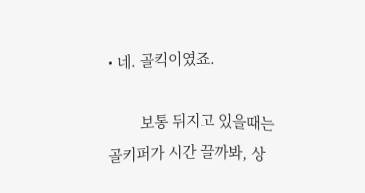• 네. 골킥이였죠.

        보통 뒤지고 있을때는 골키퍼가 시간 끌까봐, 상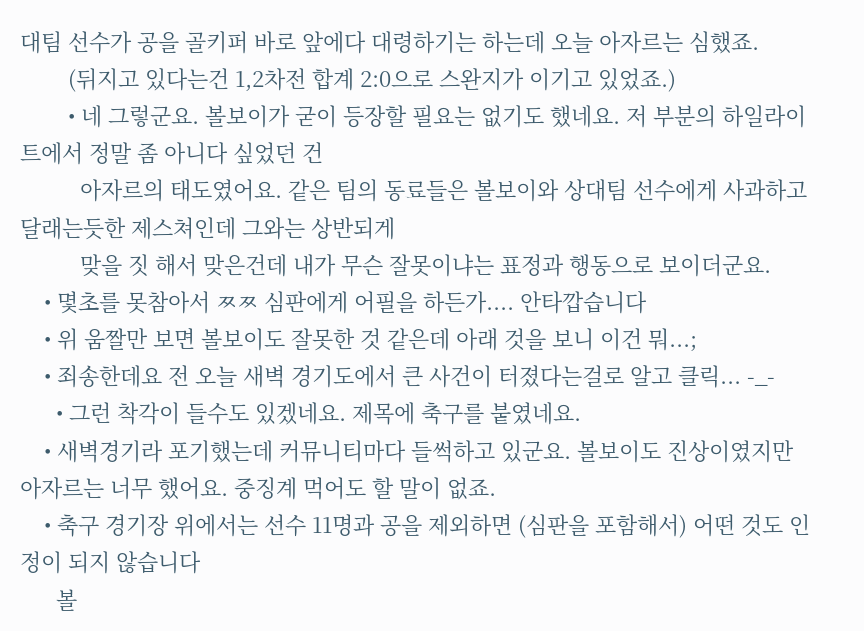대팀 선수가 공을 골키퍼 바로 앞에다 대령하기는 하는데 오늘 아자르는 심했죠.
        (뒤지고 있다는건 1,2차전 합계 2:0으로 스완지가 이기고 있었죠.)
        • 네 그렇군요. 볼보이가 굳이 등장할 필요는 없기도 했네요. 저 부분의 하일라이트에서 정말 좀 아니다 싶었던 건
          아자르의 태도였어요. 같은 팀의 동료들은 볼보이와 상대팀 선수에게 사과하고 달래는듯한 제스쳐인데 그와는 상반되게
          맞을 짓 해서 맞은건데 내가 무슨 잘못이냐는 표정과 행동으로 보이더군요.
    • 몇초를 못참아서 ㅉㅉ 심판에게 어필을 하든가.... 안타깝습니다
    • 위 움짤만 보면 볼보이도 잘못한 것 같은데 아래 것을 보니 이건 뭐...;
    • 죄송한데요 전 오늘 새벽 경기도에서 큰 사건이 터졌다는걸로 알고 클릭... -_-
      • 그런 착각이 들수도 있겠네요. 제목에 축구를 붙였네요.
    • 새벽경기라 포기했는데 커뮤니티마다 들썩하고 있군요. 볼보이도 진상이였지만 아자르는 너무 했어요. 중징계 먹어도 할 말이 없죠.
    • 축구 경기장 위에서는 선수 11명과 공을 제외하면 (심판을 포함해서) 어떤 것도 인정이 되지 않습니다
      볼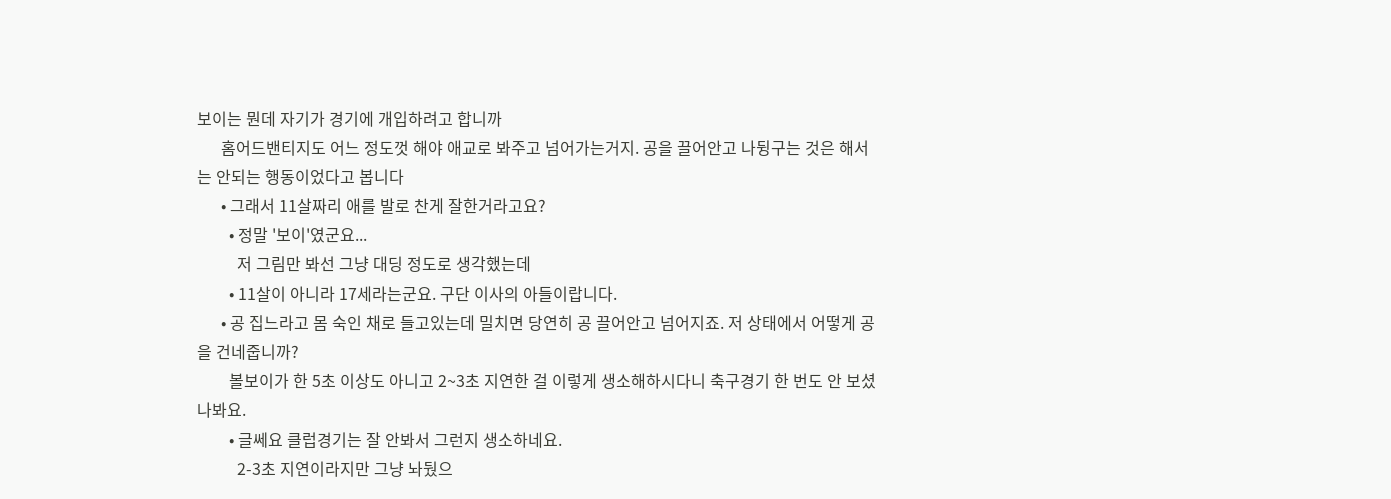보이는 뭔데 자기가 경기에 개입하려고 합니까
      홈어드밴티지도 어느 정도껏 해야 애교로 봐주고 넘어가는거지. 공을 끌어안고 나뒹구는 것은 해서는 안되는 행동이었다고 봅니다
      • 그래서 11살짜리 애를 발로 찬게 잘한거라고요?
        • 정말 '보이'였군요...
          저 그림만 봐선 그냥 대딩 정도로 생각했는데
        • 11살이 아니라 17세라는군요. 구단 이사의 아들이랍니다.
      • 공 집느라고 몸 숙인 채로 들고있는데 밀치면 당연히 공 끌어안고 넘어지죠. 저 상태에서 어떻게 공을 건네줍니까?
        볼보이가 한 5초 이상도 아니고 2~3초 지연한 걸 이렇게 생소해하시다니 축구경기 한 번도 안 보셨나봐요.
        • 글쎄요 클럽경기는 잘 안봐서 그런지 생소하네요.
          2-3초 지연이라지만 그냥 놔뒀으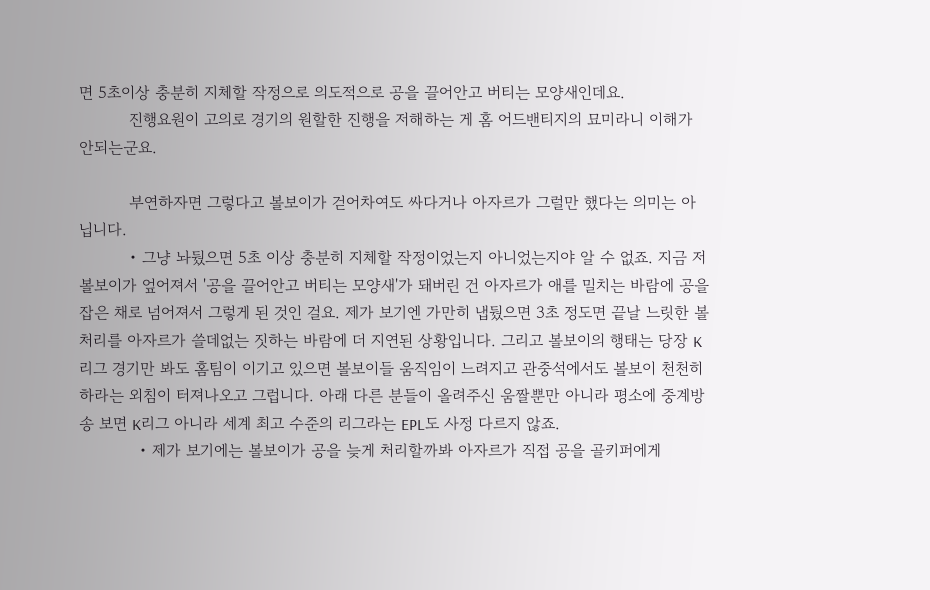면 5초이상 충분히 지체할 작정으로 의도적으로 공을 끌어안고 버티는 모양새인데요.
          진행요원이 고의로 경기의 원할한 진행을 저해하는 게 홈 어드밴티지의 묘미라니 이해가 안되는군요.

          부연하자면 그렇다고 볼보이가 걷어차여도 싸다거나 아자르가 그럴만 했다는 의미는 아닙니다.
          • 그냥 놔뒀으면 5초 이상 충분히 지체할 작정이었는지 아니었는지야 알 수 없죠. 지금 저 볼보이가 엎어져서 '공을 끌어안고 버티는 모양새'가 돼버린 건 아자르가 애를 밀치는 바람에 공을 잡은 채로 넘어져서 그렇게 된 것인 걸요. 제가 보기엔 가만히 냅뒀으면 3초 정도면 끝날 느릿한 볼처리를 아자르가 쓸데없는 짓하는 바람에 더 지연된 상황입니다. 그리고 볼보이의 행태는 당장 K리그 경기만 봐도 홈팀이 이기고 있으면 볼보이들 움직임이 느려지고 관중석에서도 볼보이 천천히 하라는 외침이 터져나오고 그럽니다. 아래 다른 분들이 올려주신 움짤뿐만 아니라 평소에 중계방송 보면 K리그 아니라 세계 최고 수준의 리그라는 EPL도 사정 다르지 않죠.
            • 제가 보기에는 볼보이가 공을 늦게 처리할까봐 아자르가 직접 공을 골키퍼에게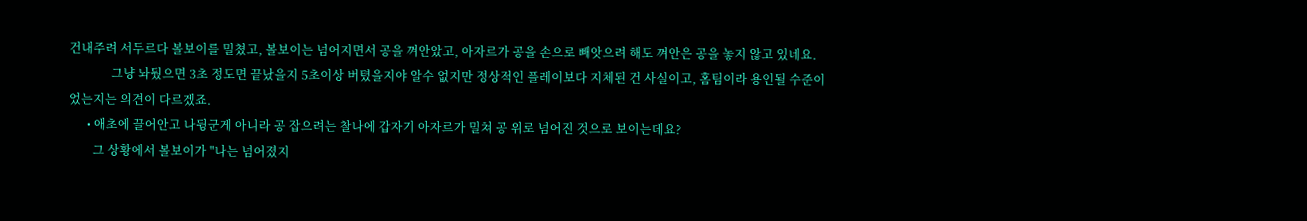건내주려 서두르다 볼보이를 밀쳤고, 볼보이는 넘어지면서 공을 껴안았고, 아자르가 공을 손으로 빼앗으려 해도 껴안은 공을 놓지 않고 있네요.
              그냥 놔뒀으면 3초 정도면 끝났을지 5초이상 버텼을지야 알수 없지만 정상적인 플레이보다 지체된 건 사실이고, 홈팀이라 용인될 수준이었는지는 의견이 다르겠죠.
      • 애초에 끌어안고 나뒹군게 아니라 공 잡으려는 찰나에 갑자기 아자르가 밀쳐 공 위로 넘어진 것으로 보이는데요?
        그 상황에서 볼보이가 "나는 넘어졌지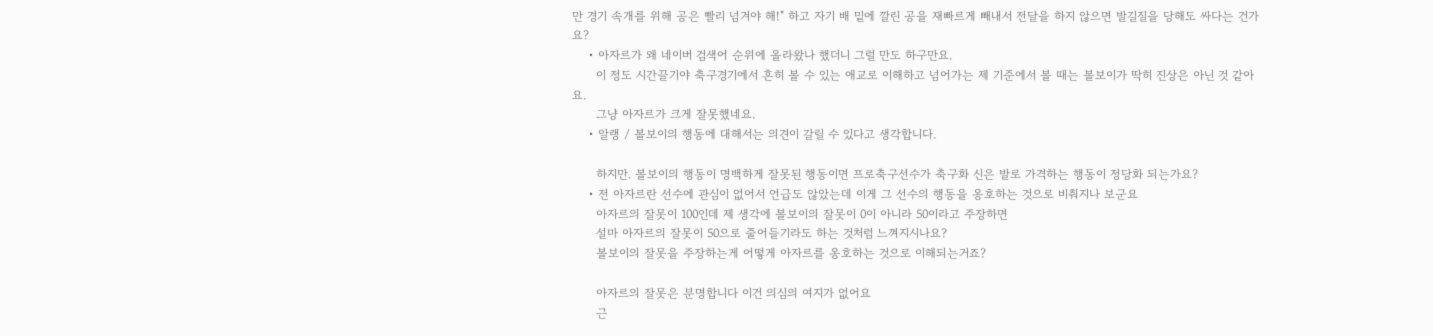만 경기 속개를 위해 공은 빨리 넘겨야 해!" 하고 자기 배 밑에 깔린 공을 재빠르게 빼내서 전달을 하지 않으면 발길질을 당해도 싸다는 건가요?
    • 아자르가 왜 네이버 검색어 순위에 올라왔나 했더니 그럴 만도 하구만요.
      이 정도 시간끌기야 축구경기에서 흔히 볼 수 있는 애교로 이해하고 넘어가는 제 기준에서 볼 때는 볼보이가 딱히 진상은 아닌 것 같아요.
      그냥 아자르가 크게 잘못했네요.
    • 알랭 / 볼보이의 행동에 대해서는 의견이 갈릴 수 있다고 생각합니다.

      하지만. 볼보이의 행동이 명백하게 잘못된 행동이면 프로축구선수가 축구화 신은 발로 가격하는 행동이 정당화 되는가요?
    • 전 아자르란 선수에 관심이 없어서 언급도 않았는데 이게 그 선수의 행동을 옹호하는 것으로 비춰지나 보군요
      아자르의 잘못이 100인데 제 생각에 볼보이의 잘못이 0이 아니라 50이라고 주장하면
      설마 아자르의 잘못이 50으로 줄어들기라도 하는 것처럼 느껴지시나요?
      볼보이의 잘못을 주장하는게 어떻게 아자르를 옹호하는 것으로 이해되는거죠?

      아자르의 잘못은 분명합니다 이건 의심의 여지가 없어요
      근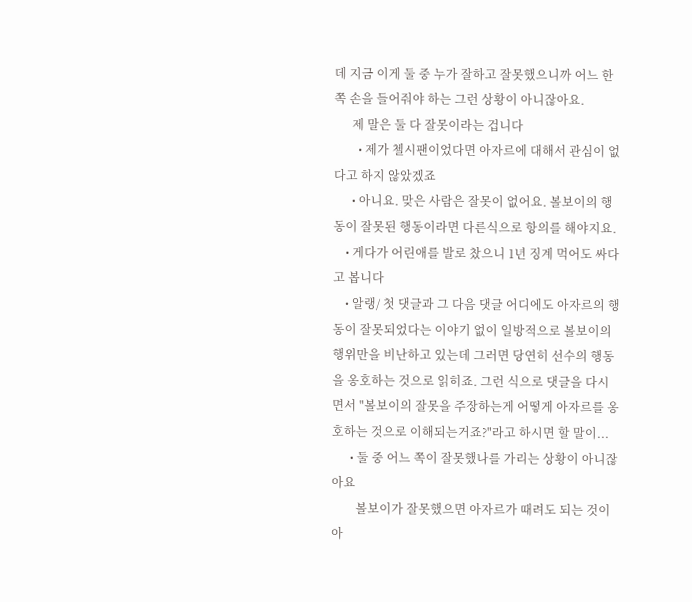데 지금 이게 둘 중 누가 잘하고 잘못했으니까 어느 한쪽 손을 들어줘야 하는 그런 상황이 아니잖아요.
      제 말은 둘 다 잘못이라는 겁니다
        • 제가 첼시팬이었다면 아자르에 대해서 관심이 없다고 하지 않았겠죠
      • 아니요. 맞은 사람은 잘못이 없어요. 볼보이의 행동이 잘못된 행동이라면 다른식으로 항의를 해야지요.
    • 게다가 어린애를 발로 찼으니 1년 징계 먹어도 싸다고 봅니다
    • 알랭/ 첫 댓글과 그 다음 댓글 어디에도 아자르의 행동이 잘못되었다는 이야기 없이 일방적으로 볼보이의 행위만을 비난하고 있는데 그러면 당연히 선수의 행동을 옹호하는 것으로 읽히죠. 그런 식으로 댓글을 다시면서 "볼보이의 잘못을 주장하는게 어떻게 아자르를 옹호하는 것으로 이해되는거죠?"라고 하시면 할 말이...
      • 둘 중 어느 쪽이 잘못했나를 가리는 상황이 아니잖아요
        볼보이가 잘못했으면 아자르가 때려도 되는 것이 아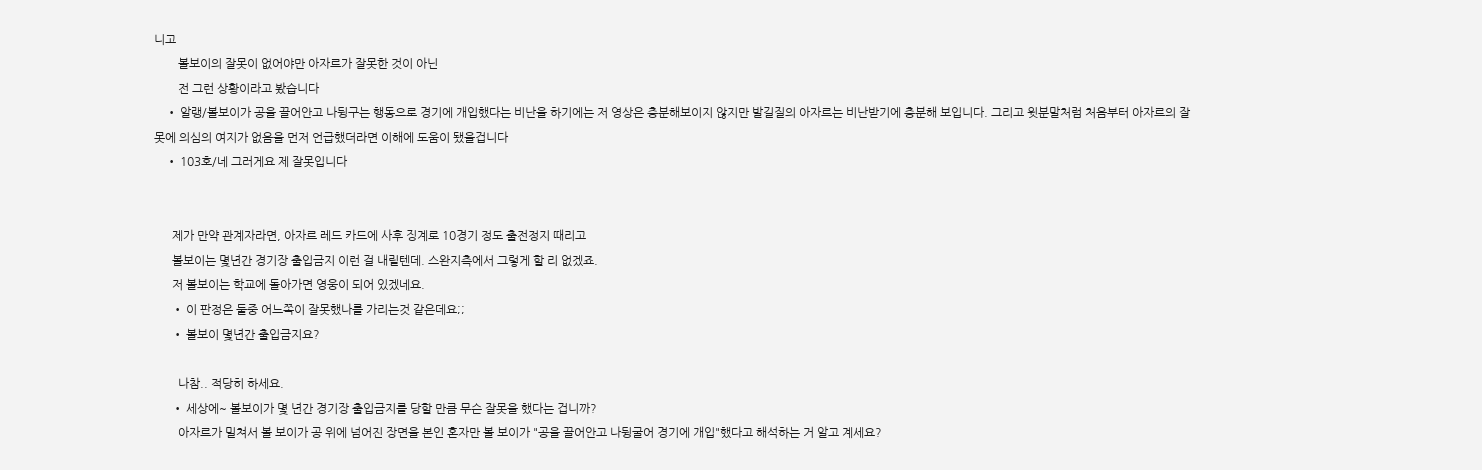니고
        볼보이의 잘못이 없어야만 아자르가 잘못한 것이 아닌
        전 그런 상황이라고 봤습니다
    • 알랭/볼보이가 공을 끌어안고 나뒹구는 행동으로 경기에 개입했다는 비난을 하기에는 저 영상은 충분해보이지 않지만 발길질의 아자르는 비난받기에 충분해 보입니다. 그리고 윗분말처럼 처음부터 아자르의 잘못에 의심의 여지가 없음을 먼저 언급했더라면 이해에 도움이 됐을겁니다
    • 103호/네 그러게요 제 잘못입니다


      제가 만약 관계자라면, 아자르 레드 카드에 사후 징계로 10경기 정도 출전정지 때리고
      볼보이는 몇년간 경기장 출입금지 이런 걸 내릴텐데. 스완지측에서 그렇게 할 리 없겠죠.
      저 볼보이는 학교에 돌아가면 영웅이 되어 있겠네요.
      • 이 판정은 둘중 어느쪽이 잘못했나를 가리는것 같은데요;;
      • 볼보이 몇년간 출입금지요?

        나참.. 적당히 하세요.
      • 세상에~ 볼보이가 몇 년간 경기장 출입금지를 당할 만큼 무슨 잘못을 했다는 겁니까?
        아자르가 밀쳐서 볼 보이가 공 위에 넘어진 장면을 본인 혼자만 볼 보이가 "공을 끌어안고 나뒹굴어 경기에 개입"했다고 해석하는 거 알고 계세요?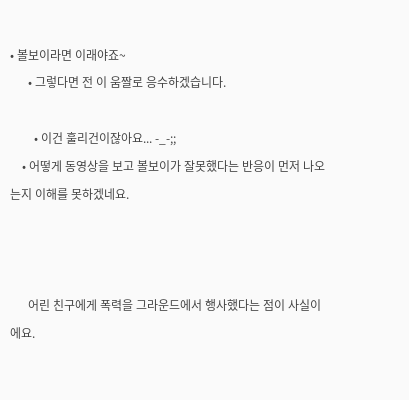• 볼보이라면 이래야죠~
      • 그렇다면 전 이 움짤로 응수하겠습니다.

        • 이건 훌리건이잖아요... -_-;;
    • 어떻게 동영상을 보고 볼보이가 잘못했다는 반응이 먼저 나오는지 이해를 못하겠네요.



      어린 친구에게 폭력을 그라운드에서 행사했다는 점이 사실이에요.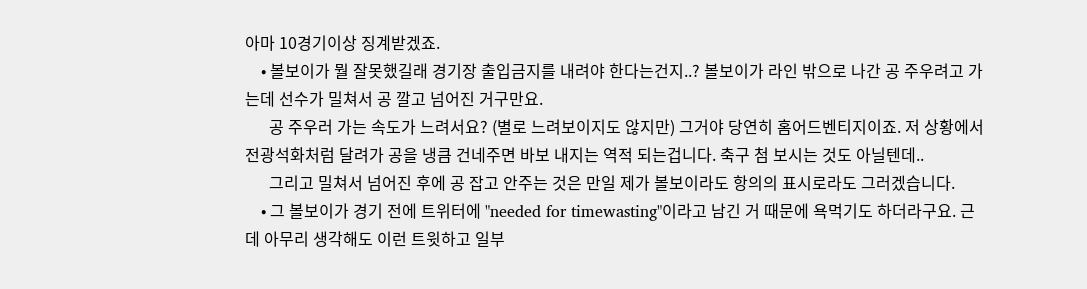아마 10경기이상 징계받겠죠.
    • 볼보이가 뭘 잘못했길래 경기장 출입금지를 내려야 한다는건지..? 볼보이가 라인 밖으로 나간 공 주우려고 가는데 선수가 밀쳐서 공 깔고 넘어진 거구만요.
      공 주우러 가는 속도가 느려서요? (별로 느려보이지도 않지만) 그거야 당연히 홈어드벤티지이죠. 저 상황에서 전광석화처럼 달려가 공을 냉큼 건네주면 바보 내지는 역적 되는겁니다. 축구 첨 보시는 것도 아닐텐데..
      그리고 밀쳐서 넘어진 후에 공 잡고 안주는 것은 만일 제가 볼보이라도 항의의 표시로라도 그러겠습니다.
    • 그 볼보이가 경기 전에 트위터에 "needed for timewasting"이라고 남긴 거 때문에 욕먹기도 하더라구요. 근데 아무리 생각해도 이런 트윗하고 일부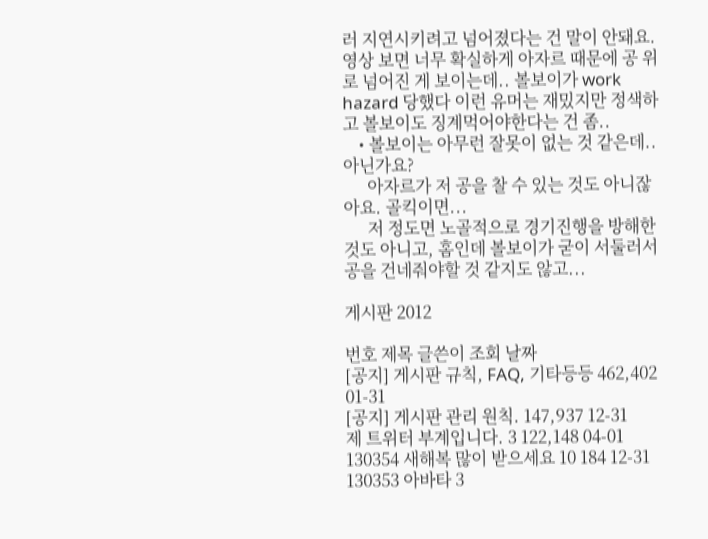러 지연시키려고 넘어졌다는 건 말이 안돼요. 영상 보면 너무 확실하게 아자르 때문에 공 위로 넘어진 게 보이는데.. 볼보이가 work hazard 당했다 이런 유머는 재밌지만 정색하고 볼보이도 징계먹어야한다는 건 좀..
    • 볼보이는 아무런 잘못이 없는 것 같은데..아닌가요?
      아자르가 저 공을 찰 수 있는 것도 아니잖아요. 골킥이면...
      저 정도면 노골적으로 경기진행을 방해한 것도 아니고, 홈인데 볼보이가 굳이 서둘러서 공을 건네줘야할 것 같지도 않고...

게시판 2012

번호 제목 글쓴이 조회 날짜
[공지] 게시판 규칙, FAQ, 기타등등 462,402 01-31
[공지] 게시판 관리 원칙. 147,937 12-31
제 트위터 부계입니다. 3 122,148 04-01
130354 새해복 많이 받으세요 10 184 12-31
130353 아바타 3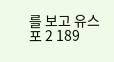를 보고 유스포 2 189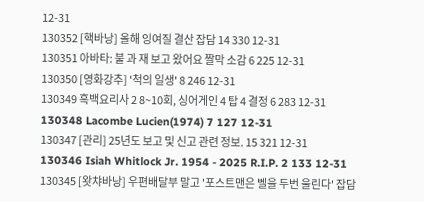12-31
130352 [핵바낭] 올해 잉여질 결산 잡담 14 330 12-31
130351 아바타: 불 과 재 보고 왔어요 짤막 소감 6 225 12-31
130350 [영화강추] '척의 일생' 8 246 12-31
130349 흑백요리사 2 8~10회, 싱어게인 4 탑 4 결정 6 283 12-31
130348 Lacombe Lucien(1974) 7 127 12-31
130347 [관리] 25년도 보고 및 신고 관련 정보. 15 321 12-31
130346 Isiah Whitlock Jr. 1954 - 2025 R.I.P. 2 133 12-31
130345 [왓챠바낭] 우편배달부 말고 '포스트맨은 벨을 두번 울린다' 잡담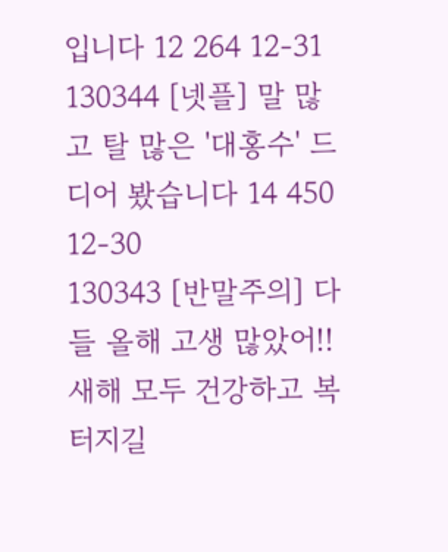입니다 12 264 12-31
130344 [넷플] 말 많고 탈 많은 '대홍수' 드디어 봤습니다 14 450 12-30
130343 [반말주의] 다들 올해 고생 많았어!! 새해 모두 건강하고 복 터지길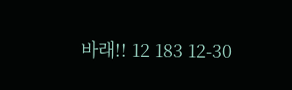바래!! 12 183 12-30